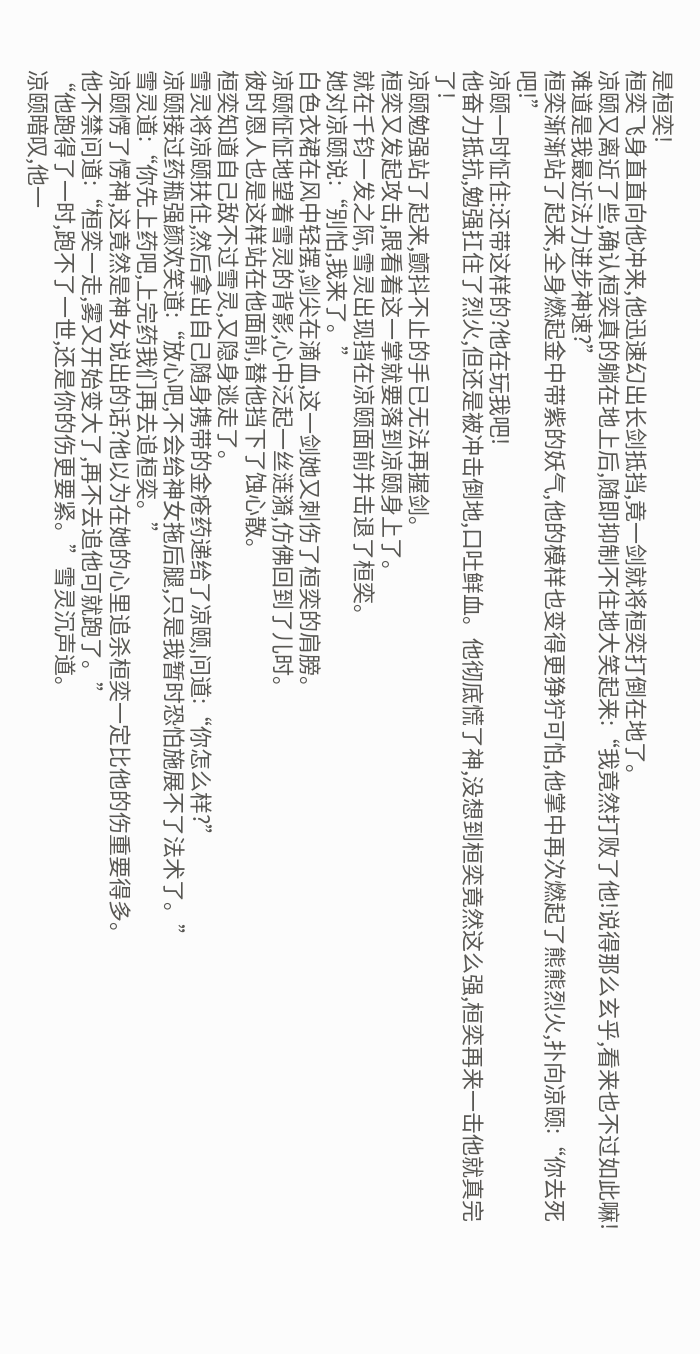是桓奕!
桓奕飞身直直向他冲来,他迅速幻出长剑抵挡,竟一剑就将桓奕打倒在地了。
凉颐又离近了些,确认桓奕真的躺在地上后,随即抑制不住地大笑起来:“我竟然打败了他!说得那么玄乎,看来也不过如此嘛!难道是我最近法力进步神速?”
桓奕渐渐站了起来,全身燃起金中带紫的妖气,他的模样也变得更狰狞可怕,他掌中再次燃起了熊熊烈火,扑向凉颐:“你去死吧!”
凉颐一时怔住:还带这样的?他在玩我吧!
他奋力抵抗,勉强扛住了烈火,但还是被冲击倒地,口吐鲜血。他彻底慌了神,没想到桓奕竟然这么强,桓奕再来一击他就真完了!
凉颐勉强站了起来,颤抖不止的手已无法再握剑。
桓奕又发起攻击,眼看着这一掌就要落到凉颐身上了。
就在千钧一发之际,雪灵出现挡在凉颐面前并击退了桓奕。
她对凉颐说:“别怕,我来了。”
白色衣裙在风中轻摆,剑尖在滴血,这一剑她又刺伤了桓奕的肩膀。
凉颐怔怔地望着雪灵的背影,心中泛起一丝涟漪,仿佛回到了儿时。
彼时恩人也是这样站在他面前,替他挡下了蚀心散。
桓奕知道自己敌不过雪灵,又隐身逃走了。
雪灵将凉颐扶住,然后拿出自己随身携带的金疮药递给了凉颐,问道:“你怎么样?”
凉颐接过药瓶强颜欢笑道:“放心吧,不会给神女拖后腿,只是我暂时恐怕施展不了法术了。”
雪灵道:“你先上药吧,上完药我们再去追桓奕。”
凉颐愣了愣神,这竟然是神女说出的话?他以为在她的心里追杀桓奕一定比他的伤重要得多。
他不禁问道:“桓奕一走,雾又开始变大了,再不去追他可就跑了。”
“他跑得了一时,跑不了一世,还是你的伤更要紧。”雪灵沉声道。
凉颐暗叹,他一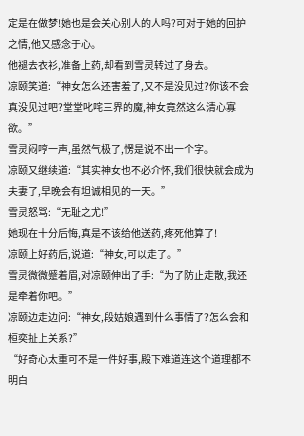定是在做梦!她也是会关心别人的人吗?可对于她的回护之情,他又感念于心。
他褪去衣衫,准备上药,却看到雪灵转过了身去。
凉颐笑道:“神女怎么还害羞了,又不是没见过?你该不会真没见过吧?堂堂叱咤三界的魔,神女竟然这么清心寡欲。”
雪灵闷哼一声,虽然气极了,愣是说不出一个字。
凉颐又继续道:“其实神女也不必介怀,我们很快就会成为夫妻了,早晚会有坦诚相见的一天。”
雪灵怒骂:“无耻之尤!”
她现在十分后悔,真是不该给他送药,疼死他算了!
凉颐上好药后,说道:“神女,可以走了。”
雪灵微微蹙着眉,对凉颐伸出了手:“为了防止走散,我还是牵着你吧。”
凉颐边走边问:“神女,段姑娘遇到什么事情了?怎么会和桓奕扯上关系?”
“好奇心太重可不是一件好事,殿下难道连这个道理都不明白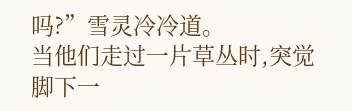吗?”雪灵冷冷道。
当他们走过一片草丛时,突觉脚下一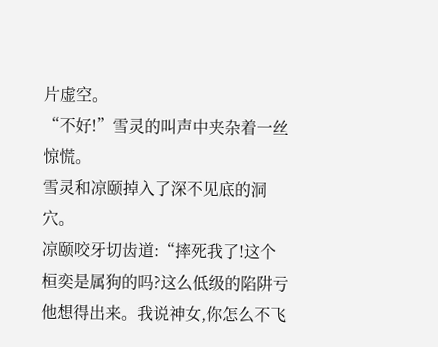片虚空。
“不好!”雪灵的叫声中夹杂着一丝惊慌。
雪灵和凉颐掉入了深不见底的洞穴。
凉颐咬牙切齿道:“摔死我了!这个桓奕是属狗的吗?这么低级的陷阱亏他想得出来。我说神女,你怎么不飞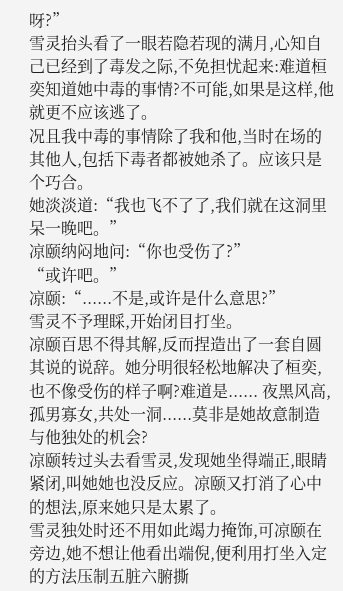呀?”
雪灵抬头看了一眼若隐若现的满月,心知自己已经到了毒发之际,不免担忧起来:难道桓奕知道她中毒的事情?不可能,如果是这样,他就更不应该逃了。
况且我中毒的事情除了我和他,当时在场的其他人,包括下毒者都被她杀了。应该只是个巧合。
她淡淡道:“我也飞不了了,我们就在这洞里呆一晚吧。”
凉颐纳闷地问:“你也受伤了?”
“或许吧。”
凉颐:“......不是,或许是什么意思?”
雪灵不予理睬,开始闭目打坐。
凉颐百思不得其解,反而捏造出了一套自圆其说的说辞。她分明很轻松地解决了桓奕,也不像受伤的样子啊?难道是...... 夜黑风高,孤男寡女,共处一洞......莫非是她故意制造与他独处的机会?
凉颐转过头去看雪灵,发现她坐得端正,眼睛紧闭,叫她她也没反应。凉颐又打消了心中的想法,原来她只是太累了。
雪灵独处时还不用如此竭力掩饰,可凉颐在旁边,她不想让他看出端倪,便利用打坐入定的方法压制五脏六腑撕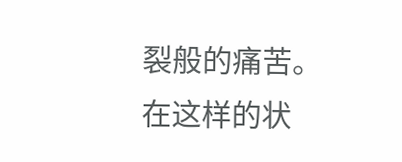裂般的痛苦。
在这样的状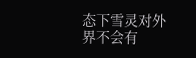态下雪灵对外界不会有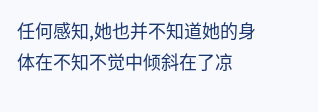任何感知,她也并不知道她的身体在不知不觉中倾斜在了凉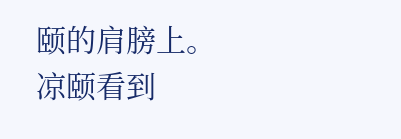颐的肩膀上。
凉颐看到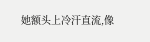她额头上冷汗直流,像